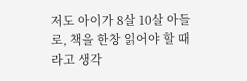저도 아이가 8살 10살 아들로, 책을 한창 읽어야 할 때라고 생각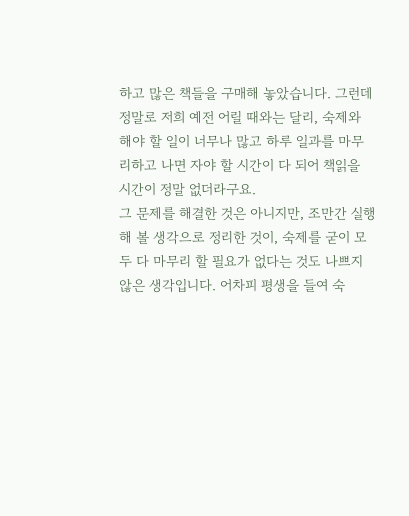하고 많은 책들을 구매해 놓았습니다. 그런데 정말로 저희 예전 어릴 때와는 달리, 숙제와 해야 할 일이 너무나 많고 하루 일과를 마무리하고 나면 자야 할 시간이 다 되어 책읽을 시간이 정말 없더라구요.
그 문제를 해결한 것은 아니지만, 조만간 실행해 볼 생각으로 정리한 것이, 숙제를 굳이 모두 다 마무리 할 필요가 없다는 것도 나쁘지 않은 생각입니다. 어차피 평생을 들여 숙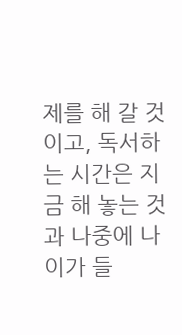제를 해 갈 것이고, 독서하는 시간은 지금 해 놓는 것과 나중에 나이가 들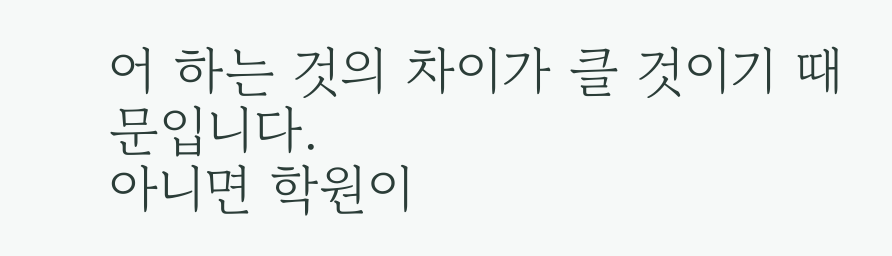어 하는 것의 차이가 클 것이기 때문입니다.
아니면 학원이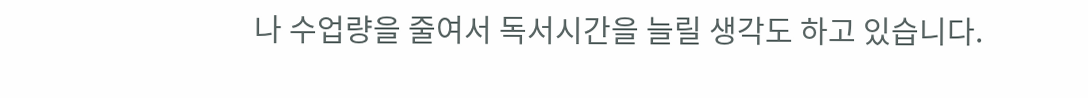나 수업량을 줄여서 독서시간을 늘릴 생각도 하고 있습니다.